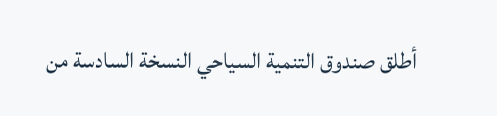أطلق صندوق التنمية السياحي النسخة السادسة من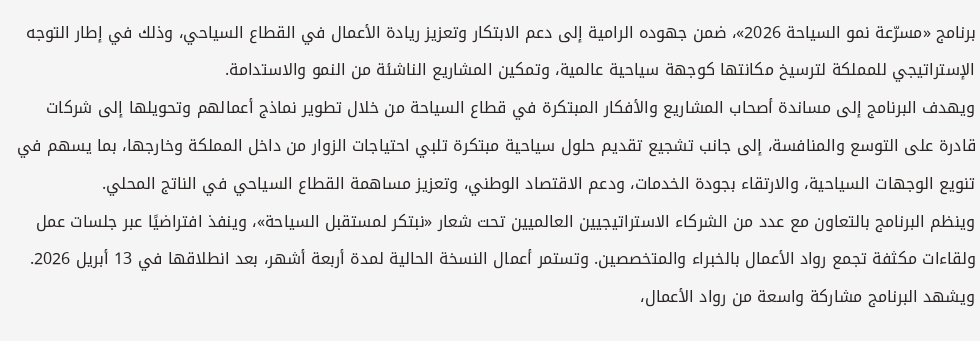برنامج «مسرّعة نمو السياحة 2026»، ضمن جهوده الرامية إلى دعم الابتكار وتعزيز ريادة الأعمال في القطاع السياحي، وذلك في إطار التوجه الإستراتيجي للمملكة لترسيخ مكانتها كوجهة سياحية عالمية، وتمكين المشاريع الناشئة من النمو والاستدامة.
ويهدف البرنامج إلى مساندة أصحاب المشاريع والأفكار المبتكرة في قطاع السياحة من خلال تطوير نماذج أعمالهم وتحويلها إلى شركات قادرة على التوسع والمنافسة، إلى جانب تشجيع تقديم حلول سياحية مبتكرة تلبي احتياجات الزوار من داخل المملكة وخارجها، بما يسهم في تنويع الوجهات السياحية، والارتقاء بجودة الخدمات، ودعم الاقتصاد الوطني، وتعزيز مساهمة القطاع السياحي في الناتج المحلي.
وينظم البرنامج بالتعاون مع عدد من الشركاء الاستراتيجيين العالميين تحت شعار «نبتكر لمستقبل السياحة»، وينفذ افتراضيًا عبر جلسات عمل ولقاءات مكثفة تجمع رواد الأعمال بالخبراء والمتخصصين. وتستمر أعمال النسخة الحالية لمدة أربعة أشهر، بعد انطلاقها في 13 أبريل 2026.
ويشهد البرنامج مشاركة واسعة من رواد الأعمال،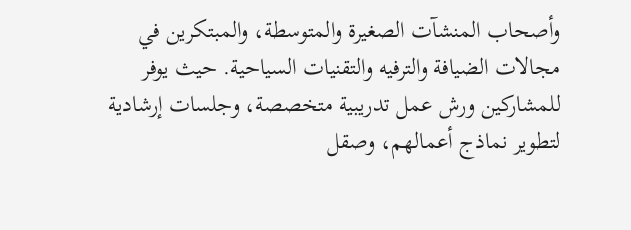وأصحاب المنشآت الصغيرة والمتوسطة، والمبتكرين في مجالات الضيافة والترفيه والتقنيات السياحية. حيث يوفر للمشاركين ورش عمل تدريبية متخصصة، وجلسات إرشادية لتطوير نماذج أعمالهم، وصقل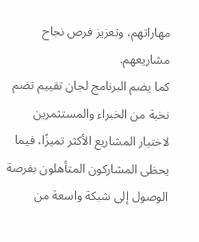مهاراتهم، وتعزيز فرص نجاح مشاريعهم.
كما يضم البرنامج لجان تقييم تضم نخبة من الخبراء والمستثمرين لاختيار المشاريع الأكثر تميزًا، فيما يحظى المشاركون المتأهلون بفرصة الوصول إلى شبكة واسعة من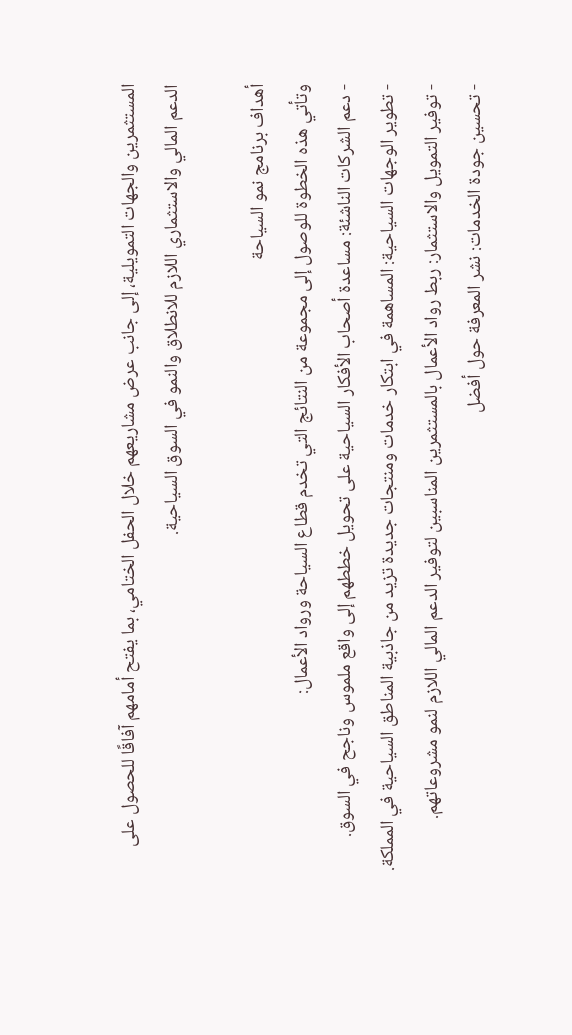المستثمرين والجهات التمويلية، إلى جانب عرض مشاريعهم خلال الحفل الختامي، بما يفتح أمامهم آفاقًا للحصول على الدعم المالي والاستثماري اللازم للانطلاق والنمو في السوق السياحية.

أهداف برنامج نمو السياحة
وتأتي هذه الخطوة للوصول إلى مجموعة من النتائج التي تخدم قطاع السياحة ورواد الأعمال:
- دعم الشركات الناشئة: مساعدة أصحاب الأفكار السياحية على تحويل خططهم إلى واقع ملموس وناجح في السوق.
- تطوير الوجهات السياحية: المساهمة في ابتكار خدمات ومنتجات جديدة تزيد من جاذبية المناطق السياحية في المملكة.
- توفير التمويل والاستثمار: ربط رواد الأعمال بالمستثمرين المناسبين لتوفير الدعم المالي اللازم لنمو مشروعاتهم.
- تحسين جودة الخدمات: نشر المعرفة حول أفضل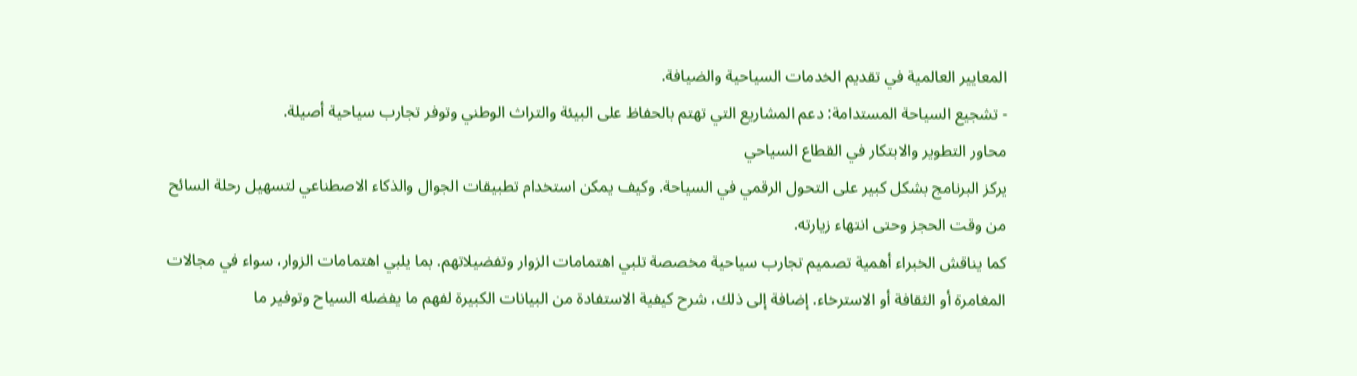المعايير العالمية في تقديم الخدمات السياحية والضيافة.
- تشجيع السياحة المستدامة: دعم المشاريع التي تهتم بالحفاظ على البيئة والتراث الوطني وتوفر تجارب سياحية أصيلة.
محاور التطوير والابتكار في القطاع السياحي
يركز البرنامج بشكل كبير على التحول الرقمي في السياحة. وكيف يمكن استخدام تطبيقات الجوال والذكاء الاصطناعي لتسهيل رحلة السائح من وقت الحجز وحتى انتهاء زيارته.
كما يناقش الخبراء أهمية تصميم تجارب سياحية مخصصة تلبي اهتمامات الزوار وتفضيلاتهم. بما يلبي اهتمامات الزوار، سواء في مجالات المغامرة أو الثقافة أو الاسترخاء. إضافة إلى ذلك، شرح كيفية الاستفادة من البيانات الكبيرة لفهم ما يفضله السياح وتوفير ما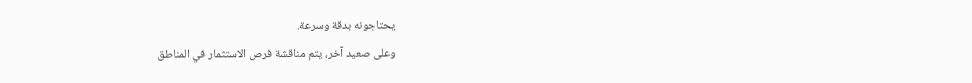يحتاجونه بدقة وسرعة.
وعلى صعيد آخر، يتم مناقشة فرص الاستثمار في المناطق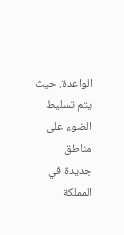الواعدة. حيث يتم تسليط الضوء على مناطق جديدة في المملكة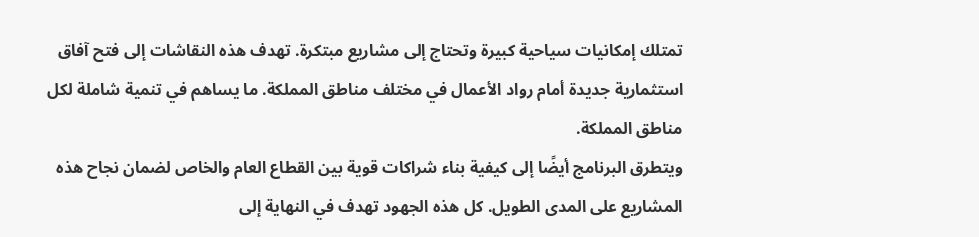تمتلك إمكانيات سياحية كبيرة وتحتاج إلى مشاريع مبتكرة. تهدف هذه النقاشات إلى فتح آفاق استثمارية جديدة أمام رواد الأعمال في مختلف مناطق المملكة. ما يساهم في تنمية شاملة لكل مناطق المملكة.
ويتطرق البرنامج أيضًا إلى كيفية بناء شراكات قوية بين القطاع العام والخاص لضمان نجاح هذه المشاريع على المدى الطويل. كل هذه الجهود تهدف في النهاية إلى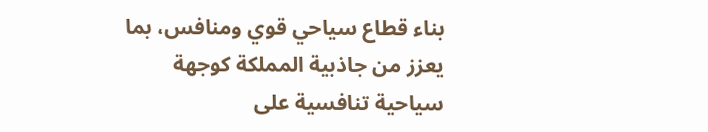بناء قطاع سياحي قوي ومنافس، بما يعزز من جاذبية المملكة كوجهة سياحية تنافسية على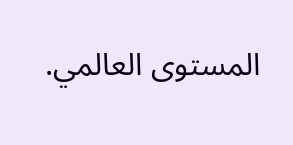المستوى العالمي.